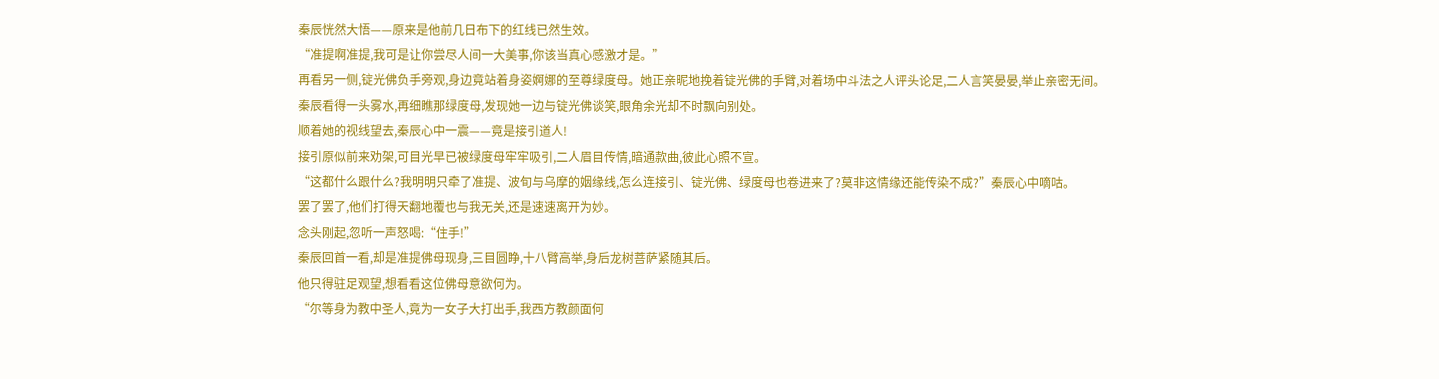秦辰恍然大悟——原来是他前几日布下的红线已然生效。
“准提啊准提,我可是让你尝尽人间一大美事,你该当真心感激才是。”
再看另一侧,锭光佛负手旁观,身边竟站着身姿婀娜的至尊绿度母。她正亲昵地挽着锭光佛的手臂,对着场中斗法之人评头论足,二人言笑晏晏,举止亲密无间。
秦辰看得一头雾水,再细瞧那绿度母,发现她一边与锭光佛谈笑,眼角余光却不时飘向别处。
顺着她的视线望去,秦辰心中一震——竟是接引道人!
接引原似前来劝架,可目光早已被绿度母牢牢吸引,二人眉目传情,暗通款曲,彼此心照不宣。
“这都什么跟什么?我明明只牵了准提、波旬与乌摩的姻缘线,怎么连接引、锭光佛、绿度母也卷进来了?莫非这情缘还能传染不成?”秦辰心中嘀咕。
罢了罢了,他们打得天翻地覆也与我无关,还是速速离开为妙。
念头刚起,忽听一声怒喝:“住手!”
秦辰回首一看,却是准提佛母现身,三目圆睁,十八臂高举,身后龙树菩萨紧随其后。
他只得驻足观望,想看看这位佛母意欲何为。
“尔等身为教中圣人,竟为一女子大打出手,我西方教颜面何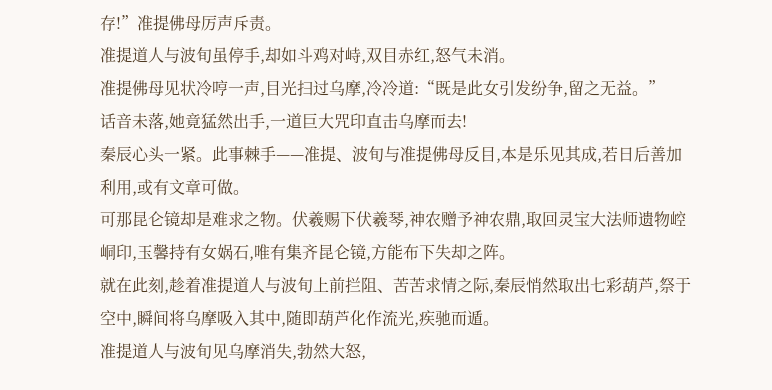存!”准提佛母厉声斥责。
准提道人与波旬虽停手,却如斗鸡对峙,双目赤红,怒气未消。
准提佛母见状冷哼一声,目光扫过乌摩,冷冷道:“既是此女引发纷争,留之无益。”
话音未落,她竟猛然出手,一道巨大咒印直击乌摩而去!
秦辰心头一紧。此事棘手——准提、波旬与准提佛母反目,本是乐见其成,若日后善加利用,或有文章可做。
可那昆仑镜却是难求之物。伏羲赐下伏羲琴,神农赠予神农鼎,取回灵宝大法师遗物崆峒印,玉馨持有女娲石,唯有集齐昆仑镜,方能布下失却之阵。
就在此刻,趁着准提道人与波旬上前拦阻、苦苦求情之际,秦辰悄然取出七彩葫芦,祭于空中,瞬间将乌摩吸入其中,随即葫芦化作流光,疾驰而遁。
准提道人与波旬见乌摩消失,勃然大怒,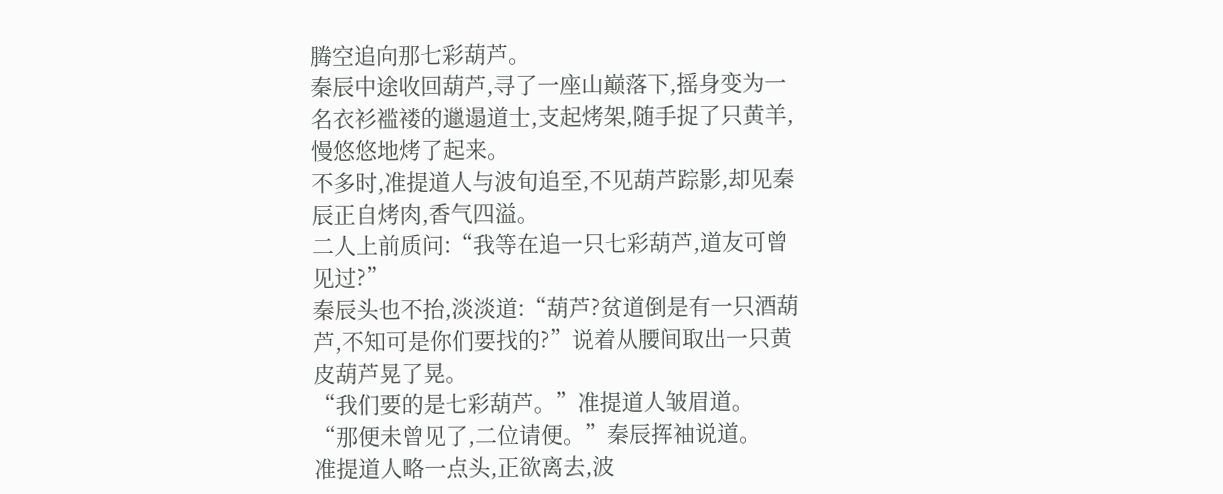腾空追向那七彩葫芦。
秦辰中途收回葫芦,寻了一座山巅落下,摇身变为一名衣衫褴褛的邋遢道士,支起烤架,随手捉了只黄羊,慢悠悠地烤了起来。
不多时,准提道人与波旬追至,不见葫芦踪影,却见秦辰正自烤肉,香气四溢。
二人上前质问:“我等在追一只七彩葫芦,道友可曾见过?”
秦辰头也不抬,淡淡道:“葫芦?贫道倒是有一只酒葫芦,不知可是你们要找的?”说着从腰间取出一只黄皮葫芦晃了晃。
“我们要的是七彩葫芦。”准提道人皱眉道。
“那便未曾见了,二位请便。”秦辰挥袖说道。
准提道人略一点头,正欲离去,波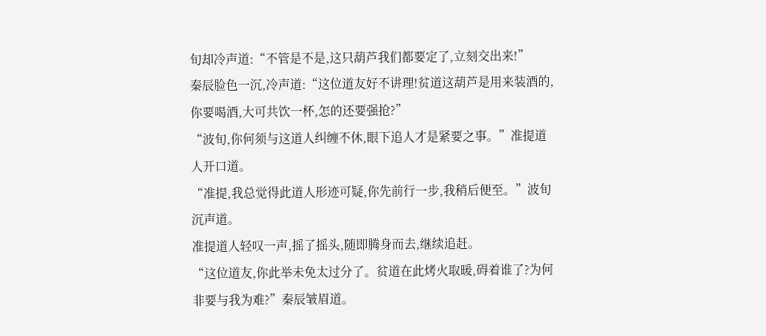旬却冷声道:“不管是不是,这只葫芦我们都要定了,立刻交出来!”
秦辰脸色一沉,冷声道:“这位道友好不讲理!贫道这葫芦是用来装酒的,你要喝酒,大可共饮一杯,怎的还要强抢?”
“波旬,你何须与这道人纠缠不休,眼下追人才是紧要之事。”准提道人开口道。
“准提,我总觉得此道人形迹可疑,你先前行一步,我稍后便至。”波旬沉声道。
准提道人轻叹一声,摇了摇头,随即腾身而去,继续追赶。
“这位道友,你此举未免太过分了。贫道在此烤火取暖,碍着谁了?为何非要与我为难?”秦辰皱眉道。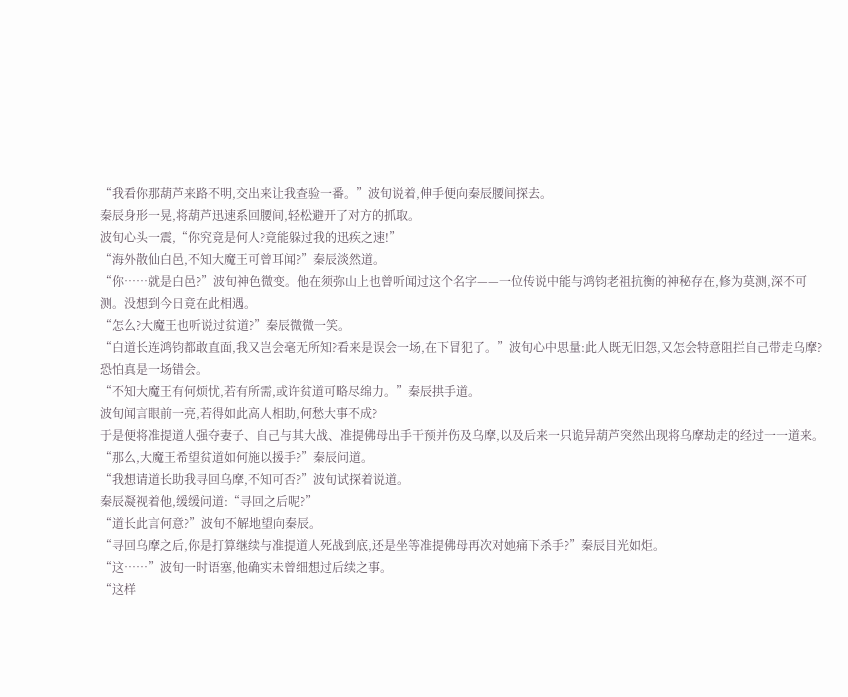“我看你那葫芦来路不明,交出来让我查验一番。”波旬说着,伸手便向秦辰腰间探去。
秦辰身形一晃,将葫芦迅速系回腰间,轻松避开了对方的抓取。
波旬心头一震,“你究竟是何人?竟能躲过我的迅疾之速!”
“海外散仙白邑,不知大魔王可曾耳闻?”秦辰淡然道。
“你……就是白邑?”波旬神色微变。他在须弥山上也曾听闻过这个名字——一位传说中能与鸿钧老祖抗衡的神秘存在,修为莫测,深不可测。没想到今日竟在此相遇。
“怎么?大魔王也听说过贫道?”秦辰微微一笑。
“白道长连鸿钧都敢直面,我又岂会毫无所知?看来是误会一场,在下冒犯了。”波旬心中思量:此人既无旧怨,又怎会特意阻拦自己带走乌摩?恐怕真是一场错会。
“不知大魔王有何烦忧,若有所需,或许贫道可略尽绵力。”秦辰拱手道。
波旬闻言眼前一亮,若得如此高人相助,何愁大事不成?
于是便将准提道人强夺妻子、自己与其大战、准提佛母出手干预并伤及乌摩,以及后来一只诡异葫芦突然出现将乌摩劫走的经过一一道来。
“那么,大魔王希望贫道如何施以援手?”秦辰问道。
“我想请道长助我寻回乌摩,不知可否?”波旬试探着说道。
秦辰凝视着他,缓缓问道:“寻回之后呢?”
“道长此言何意?”波旬不解地望向秦辰。
“寻回乌摩之后,你是打算继续与准提道人死战到底,还是坐等准提佛母再次对她痛下杀手?”秦辰目光如炬。
“这……”波旬一时语塞,他确实未曾细想过后续之事。
“这样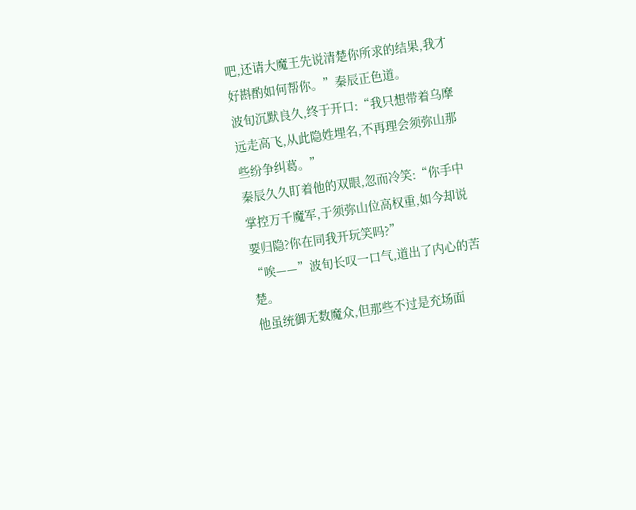吧,还请大魔王先说清楚你所求的结果,我才好斟酌如何帮你。”秦辰正色道。
波旬沉默良久,终于开口:“我只想带着乌摩远走高飞,从此隐姓埋名,不再理会须弥山那些纷争纠葛。”
秦辰久久盯着他的双眼,忽而冷笑:“你手中掌控万千魔军,于须弥山位高权重,如今却说要归隐?你在同我开玩笑吗?”
“唉——”波旬长叹一口气,道出了内心的苦楚。
他虽统御无数魔众,但那些不过是充场面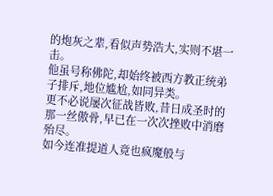的炮灰之辈,看似声势浩大,实则不堪一击。
他虽号称佛陀,却始终被西方教正统弟子排斥,地位尴尬,如同异类。
更不必说屡次征战皆败,昔日成圣时的那一丝傲骨,早已在一次次挫败中消磨殆尽。
如今连准提道人竟也疯魔般与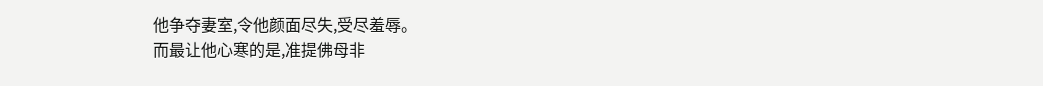他争夺妻室,令他颜面尽失,受尽羞辱。
而最让他心寒的是,准提佛母非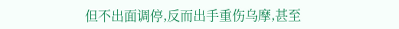但不出面调停,反而出手重伤乌摩,甚至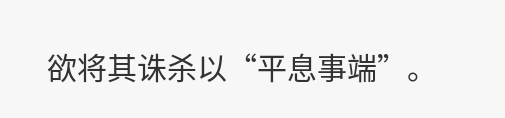欲将其诛杀以“平息事端”。